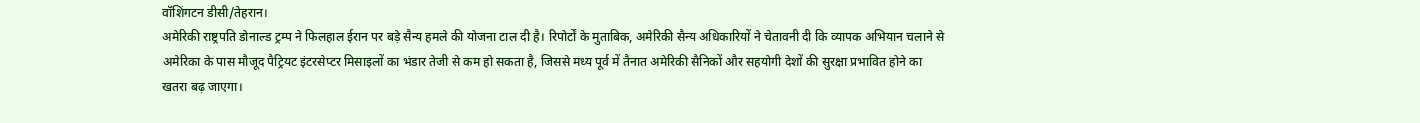वॉशिंगटन डीसी/तेहरान।
अमेरिकी राष्ट्रपति डोनाल्ड ट्रम्प ने फिलहाल ईरान पर बड़े सैन्य हमले की योजना टाल दी है। रिपोर्टों के मुताबिक, अमेरिकी सैन्य अधिकारियों ने चेतावनी दी कि व्यापक अभियान चलाने से अमेरिका के पास मौजूद पैट्रियट इंटरसेप्टर मिसाइलों का भंडार तेजी से कम हो सकता है, जिससे मध्य पूर्व में तैनात अमेरिकी सैनिकों और सहयोगी देशों की सुरक्षा प्रभावित होने का खतरा बढ़ जाएगा।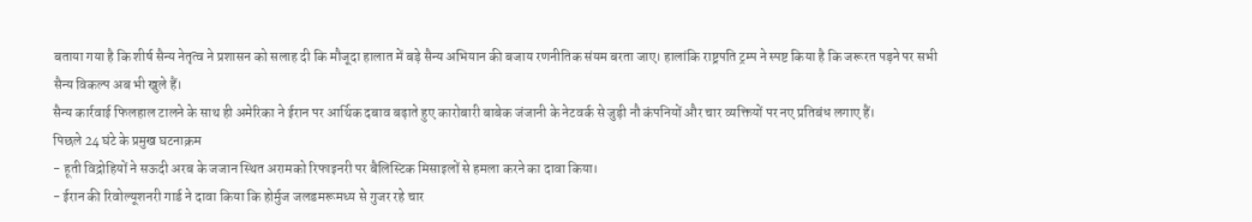बताया गया है कि शीर्ष सैन्य नेतृत्व ने प्रशासन को सलाह दी कि मौजूदा हालात में बड़े सैन्य अभियान की बजाय रणनीतिक संयम बरता जाए। हालांकि राष्ट्रपति ट्रम्प ने स्पष्ट किया है कि जरूरत पड़ने पर सभी सैन्य विकल्प अब भी खुले हैं।
सैन्य कार्रवाई फिलहाल टालने के साथ ही अमेरिका ने ईरान पर आर्थिक दबाव बढ़ाते हुए कारोबारी बाबेक जंजानी के नेटवर्क से जुड़ी नौ कंपनियों और चार व्यक्तियों पर नए प्रतिबंध लगाए हैं।
पिछले 24 घंटे के प्रमुख घटनाक्रम
- हूती विद्रोहियों ने सऊदी अरब के जजान स्थित अरामको रिफाइनरी पर बैलिस्टिक मिसाइलों से हमला करने का दावा किया।
- ईरान की रिवोल्यूशनरी गार्ड ने दावा किया कि होर्मुज जलडमरूमध्य से गुजर रहे चार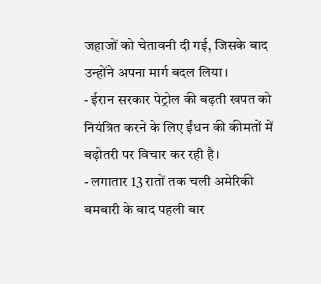जहाजों को चेतावनी दी गई, जिसके बाद उन्होंने अपना मार्ग बदल लिया।
- ईरान सरकार पेट्रोल की बढ़ती खपत को नियंत्रित करने के लिए ईंधन की कीमतों में बढ़ोतरी पर विचार कर रही है।
- लगातार 13 रातों तक चली अमेरिकी बमबारी के बाद पहली बार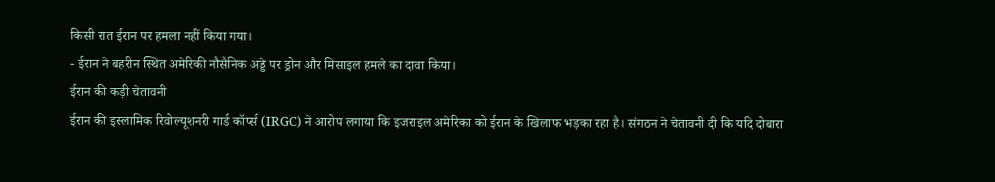किसी रात ईरान पर हमला नहीं किया गया।
- ईरान ने बहरीन स्थित अमेरिकी नौसैनिक अड्डे पर ड्रोन और मिसाइल हमले का दावा किया।
ईरान की कड़ी चेतावनी
ईरान की इस्लामिक रिवोल्यूशनरी गार्ड कॉर्प्स (IRGC) ने आरोप लगाया कि इजराइल अमेरिका को ईरान के खिलाफ भड़का रहा है। संगठन ने चेतावनी दी कि यदि दोबारा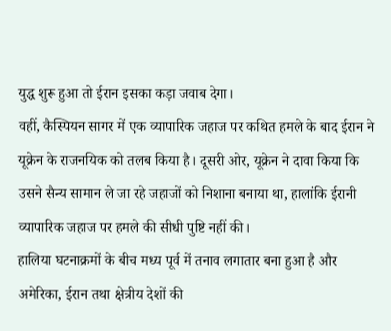युद्ध शुरू हुआ तो ईरान इसका कड़ा जवाब देगा।
वहीं, कैस्पियन सागर में एक व्यापारिक जहाज पर कथित हमले के बाद ईरान ने यूक्रेन के राजनयिक को तलब किया है। दूसरी ओर, यूक्रेन ने दावा किया कि उसने सैन्य सामान ले जा रहे जहाजों को निशाना बनाया था, हालांकि ईरानी व्यापारिक जहाज पर हमले की सीधी पुष्टि नहीं की।
हालिया घटनाक्रमों के बीच मध्य पूर्व में तनाव लगातार बना हुआ है और अमेरिका, ईरान तथा क्षेत्रीय देशों की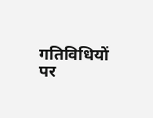गतिविधियों पर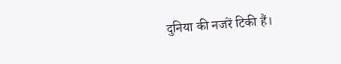दुनिया की नजरें टिकी हैं।